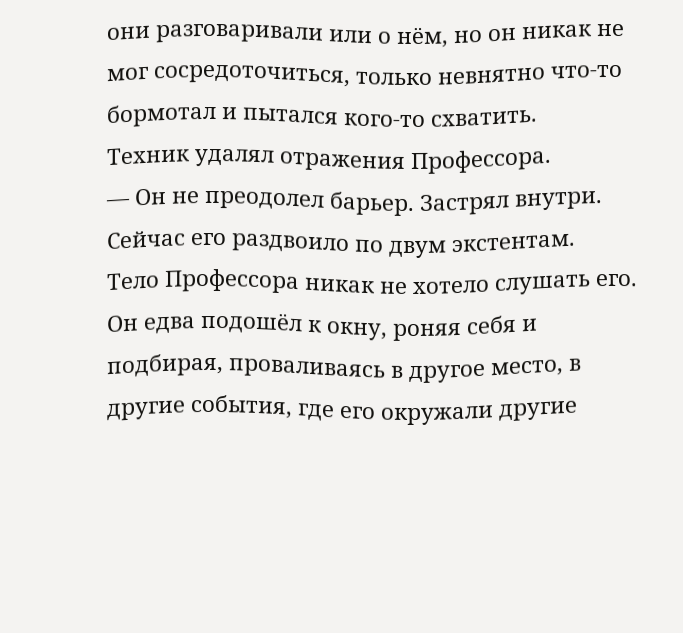они разговаривали или о нём, но он никак не мог сосредоточиться, только невнятно что-то бормотал и пытался кого-то схватить.
Техник удалял отражения Профессора.
— Он не преодолел барьер. Застрял внутри. Сейчас его раздвоило по двум экстентам.
Тело Профессора никак не хотело слушать его. Он едва подошёл к окну, роняя себя и подбирая, проваливаясь в другое место, в другие события, где его окружали другие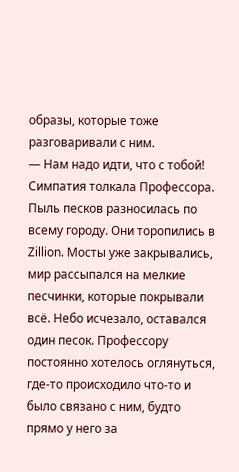образы, которые тоже разговаривали с ним.
— Нам надо идти, что с тобой!
Симпатия толкала Профессора. Пыль песков разносилась по всему городу. Они торопились в Zillion. Мосты уже закрывались, мир рассыпался на мелкие песчинки, которые покрывали всё. Небо исчезало, оставался один песок. Профессору постоянно хотелось оглянуться, где-то происходило что-то и было связано с ним, будто прямо у него за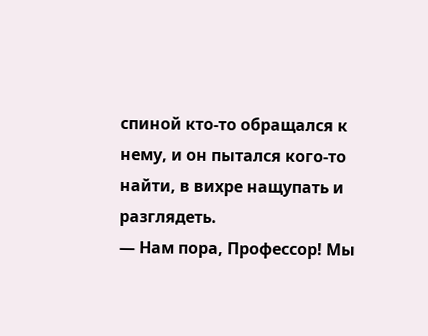спиной кто-то обращался к нему, и он пытался кого-то найти, в вихре нащупать и разглядеть.
— Нам пора, Профессор! Мы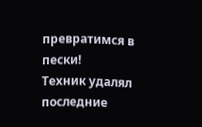превратимся в пески!
Техник удалял последние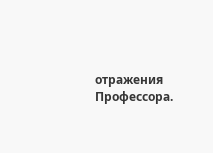отражения Профессора.